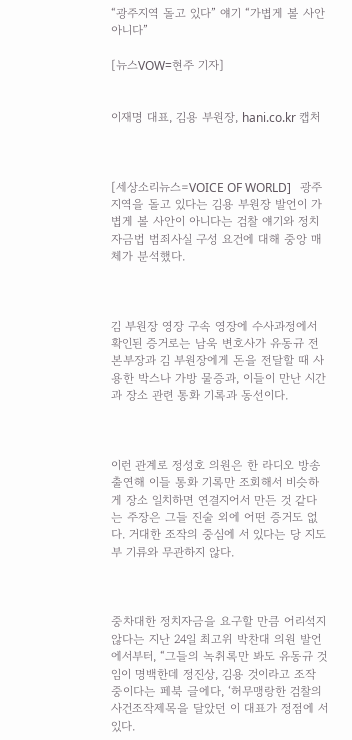“광주지역 돌고 있다” 얘기 “가볍게 볼 사안 아니다”

[뉴스VOW=현주 기자]


이재명 대표, 김용 부원장, hani.co.kr 캡처



[세상소리뉴스=VOICE OF WORLD]   광주지역을 돌고 있다는 김용 부원장 발언이 가볍게 볼 사안이 아니다는 검찰 얘기와 정치자금법 범죄사실 구성 요건에 대해 중앙 매체가 분석했다.



김 부원장 영장 구속 영장에 수사과정에서 확인된 증거로는 남욱 변호사가 유동규 전 본부장과 김 부원장에게 돈을 전달할 때 사용한 박스나 가방 물증과, 이들이 만난 시간과 장소 관련 통화 기록과 동선이다.



이런 관계로 정성호 의원은 한 라디오 방송 출연해 이들 통화 기록만 조회해서 비슷하게 장소 일치하면 연결지어서 만든 것 같다는 주장은 그들 진술 외에 어떤 증거도 없다. 거대한 조작의 중심에 서 있다는 당 지도부 기류와 무관하지 않다.



중차대한 정치자금을 요구할 만큼 어리석지 않다는 지난 24일 최고위 박찬대 의원 발언에서부터, “그들의 녹취록만 봐도 유동규 것임이 명백한데 정진상, 김용 것이라고 조작 중이다는 페북 글에다, ‘허무맹랑한 검찰의 사건조작제목을 달았던 이 대표가 정점에 서있다.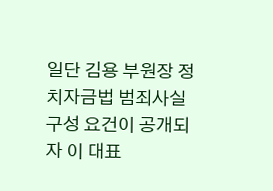일단 김용 부원장 정치자금법 범죄사실 구성 요건이 공개되자 이 대표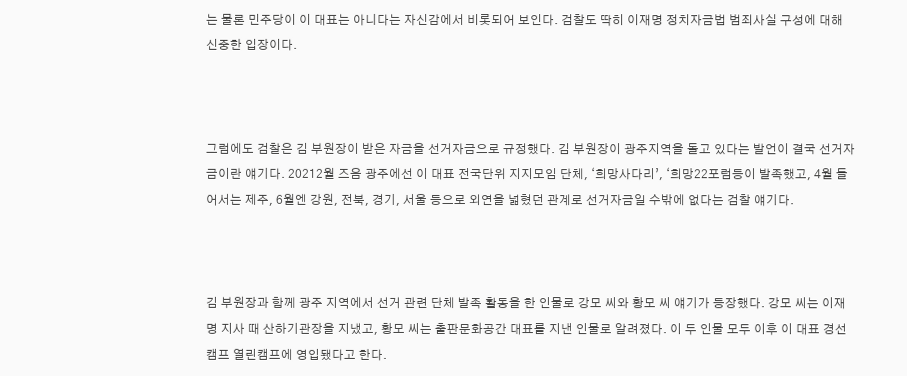는 물론 민주당이 이 대표는 아니다는 자신감에서 비롯되어 보인다. 검찰도 딱히 이재명 정치자금법 범죄사실 구성에 대해 신중한 입장이다.



그럼에도 검찰은 김 부원장이 받은 자금을 선거자금으로 규정했다. 김 부원장이 광주지역을 돌고 있다는 발언이 결국 선거자금이란 얘기다. 20212월 즈음 광주에선 이 대표 전국단위 지지모임 단체, ‘희망사다리’, ‘희망22포럼등이 발족했고, 4월 들어서는 제주, 6월엔 강원, 전북, 경기, 서울 등으로 외연을 넓혔던 관계로 선거자금일 수밖에 없다는 검찰 얘기다.



김 부원장과 함께 광주 지역에서 선거 관련 단체 발족 활동을 한 인물로 강모 씨와 황모 씨 얘기가 등장했다. 강모 씨는 이재명 지사 때 산하기관장을 지냈고, 황모 씨는 출판문화공간 대표를 지낸 인물로 알려졌다. 이 두 인물 모두 이후 이 대표 경선 캠프 열린캠프에 영입됐다고 한다.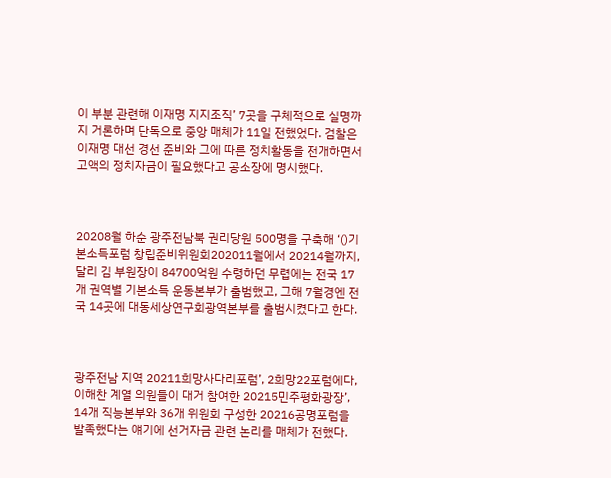이 부분 관련해 이재명 지지조직’ 7곳을 구체적으로 실명까지 거론하며 단독으로 중앙 매체가 11일 전했었다. 검찰은 이재명 대선 경선 준비와 그에 따른 정치활동을 전개하면서 고액의 정치자금이 필요했다고 공소장에 명시했다.



20208월 하순 광주전남북 권리당원 500명을 구축해 ‘()기본소득포럼 창립준비위원회202011월에서 20214월까지, 달리 김 부원장이 84700억원 수령하던 무렵에는 전국 17개 권역별 기본소득 운동본부가 출범했고, 그해 7월경엔 전국 14곳에 대동세상연구회광역본부를 출범시켰다고 한다.



광주전남 지역 20211희망사다리포럼’, 2희망22포럼에다, 이해찬 계열 의원들이 대거 참여한 20215민주평화광장’, 14개 직능본부와 36개 위원회 구성한 20216공명포럼을 발족했다는 얘기에 선거자금 관련 논리를 매체가 전했다.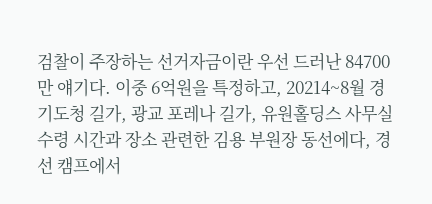검찰이 주장하는 선거자금이란 우선 드러난 84700만 얘기다. 이중 6억원을 특정하고, 20214~8월 경기도청 길가, 광교 포레나 길가, 유원홀딩스 사무실 수령 시간과 장소 관련한 김용 부원장 동선에다, 경선 캠프에서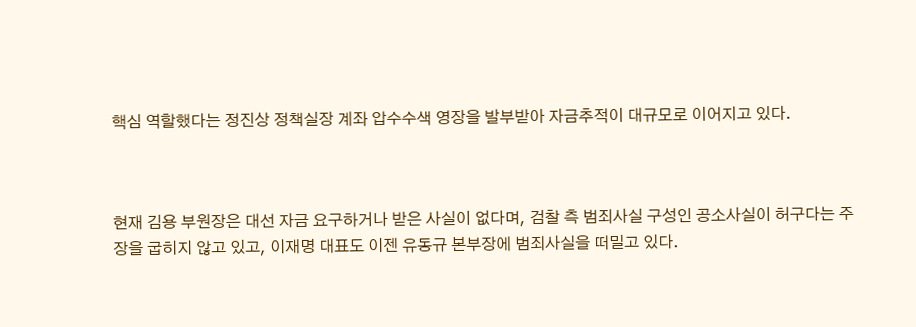핵심 역할했다는 정진상 정책실장 계좌 압수수색 영장을 발부받아 자금추적이 대규모로 이어지고 있다.



현재 김용 부원장은 대선 자금 요구하거나 받은 사실이 없다며, 검찰 측 범죄사실 구성인 공소사실이 허구다는 주장을 굽히지 않고 있고, 이재명 대표도 이젠 유동규 본부장에 범죄사실을 떠밀고 있다.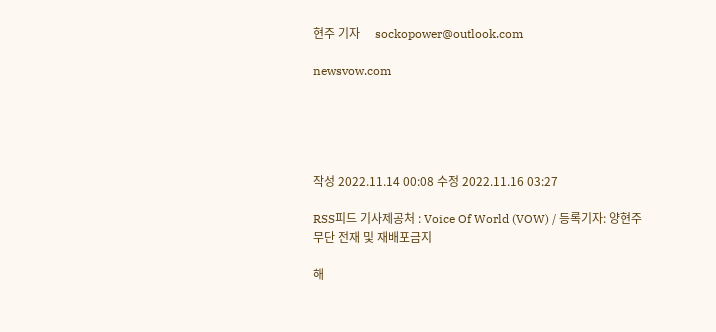현주 기자     sockopower@outlook.com

newsvow.com





작성 2022.11.14 00:08 수정 2022.11.16 03:27

RSS피드 기사제공처 : Voice Of World (VOW) / 등록기자: 양현주 무단 전재 및 재배포금지

해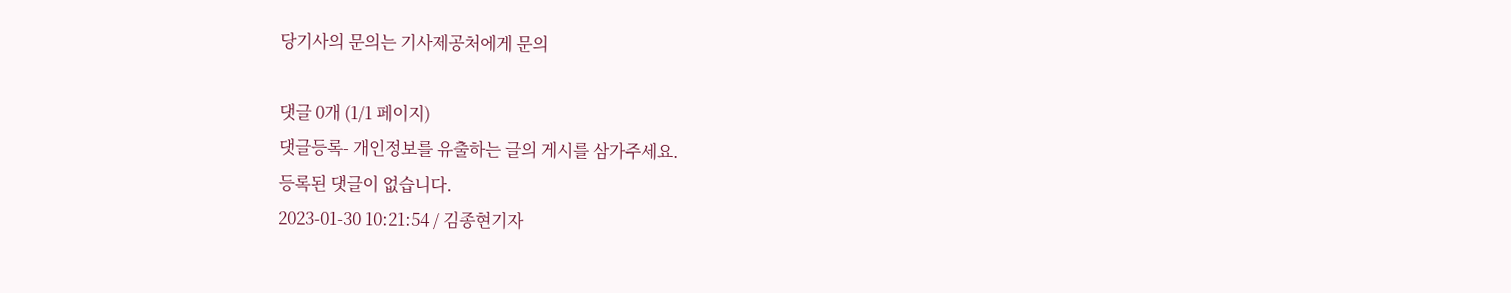당기사의 문의는 기사제공처에게 문의

댓글 0개 (1/1 페이지)
댓글등록- 개인정보를 유출하는 글의 게시를 삼가주세요.
등록된 댓글이 없습니다.
2023-01-30 10:21:54 / 김종현기자